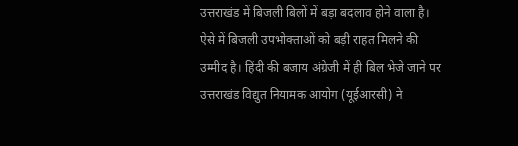उत्तराखंड में बिजली बिलों में बड़ा बदलाव होने वाला है। ऐसे में बिजली उपभोक्ताओं को बड़ी राहत मिलने की उम्मीद है। हिंदी की बजाय अंग्रेजी में ही बिल भेजे जाने पर उत्तराखंड विद्युत नियामक आयोग (यूईआरसी) ने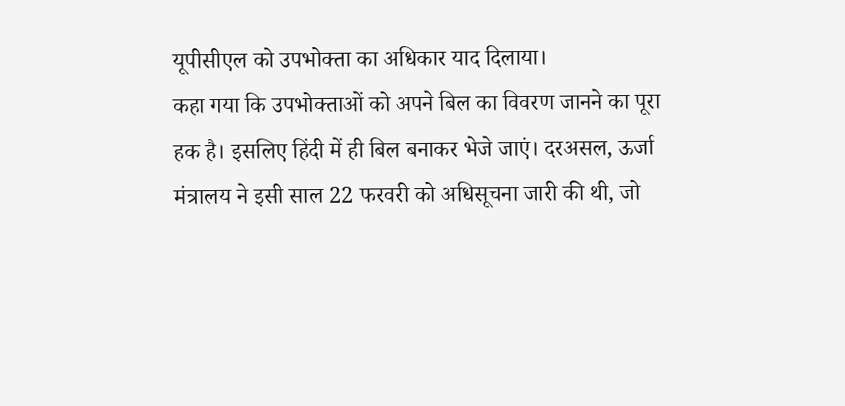यूपीसीएल को उपभोक्ता का अधिकार याद दिलाया।
कहा गया कि उपभोक्ताओं को अपने बिल का विवरण जानने का पूरा हक है। इसलिए हिंदी में ही बिल बनाकर भेजे जाएं। दरअसल, ऊर्जा मंत्रालय ने इसी साल 22 फरवरी को अधिसूचना जारी की थी, जो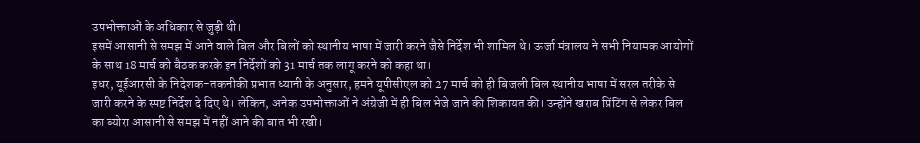उपभोक्ताओं के अधिकार से जुड़ी थी।
इसमें आसानी से समझ में आने वाले बिल और बिलों को स्थानीय भाषा में जारी करने जैसे निर्देश भी शामिल थे। ऊर्जा मंत्रालय ने सभी नियामक आयोगों के साथ 18 मार्च को बैठक करके इन निर्देशों को 31 मार्च तक लागू करने को कहा था।
इधर, यूईआरसी के निदेशक-तकनीकी प्रभात ध्यानी के अनुसार, हमने यूपीसीएल को 27 मार्च को ही बिजली बिल स्थानीय भाषा में सरल तरीके से जारी करने के स्पष्ट निर्देश दे दिए थे। लेकिन, अनेक उपभोक्ताओं ने अंग्रेजी में ही बिल भेजे जाने की शिकायत की। उन्होंने खराब प्रिंटिंग से लेकर बिल का ब्योरा आसानी से समझ में नहीं आने की बात भी रखी।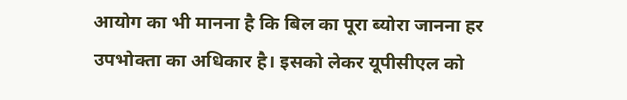आयोग का भी मानना है कि बिल का पूरा ब्योरा जानना हर उपभोक्ता का अधिकार है। इसको लेकर यूपीसीएल को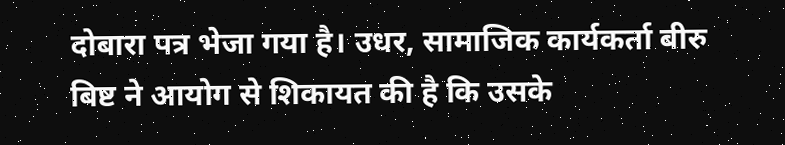दोबारा पत्र भेजा गया है। उधर, सामाजिक कार्यकर्ता बीरु बिष्ट ने आयोग से शिकायत की है कि उसके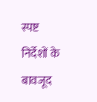स्पष्ट निर्देशों के बावजूद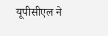यूपीसीएल ने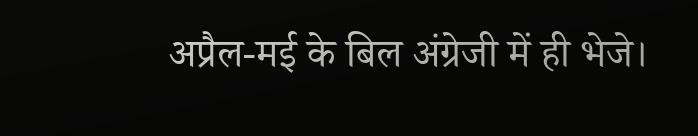अप्रैल-मई के बिल अंग्रेजी में ही भेजे।